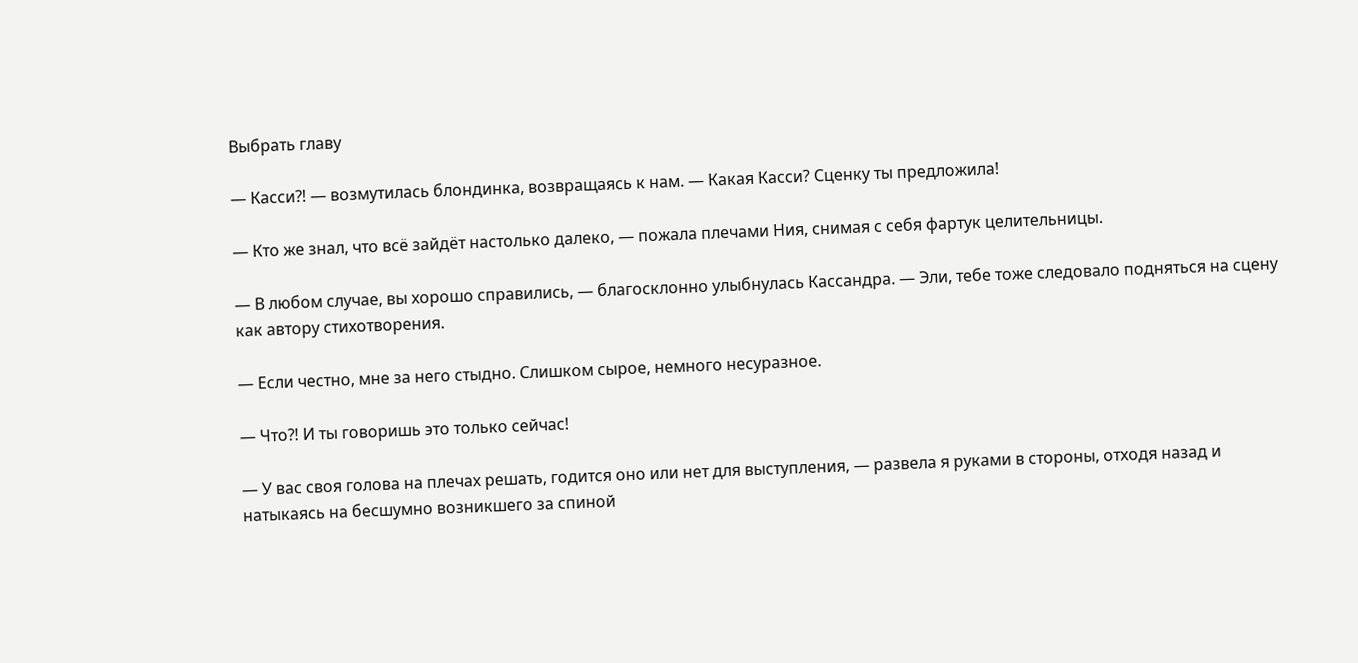Выбрать главу

— Касси⁈ — возмутилась блондинка, возвращаясь к нам. — Какая Касси? Сценку ты предложила!

— Кто же знал, что всё зайдёт настолько далеко, — пожала плечами Ния, снимая с себя фартук целительницы.

— В любом случае, вы хорошо справились, — благосклонно улыбнулась Кассандра. — Эли, тебе тоже следовало подняться на сцену как автору стихотворения.

— Если честно, мне за него стыдно. Слишком сырое, немного несуразное.

— Что⁈ И ты говоришь это только сейчас!

— У вас своя голова на плечах решать, годится оно или нет для выступления, — развела я руками в стороны, отходя назад и натыкаясь на бесшумно возникшего за спиной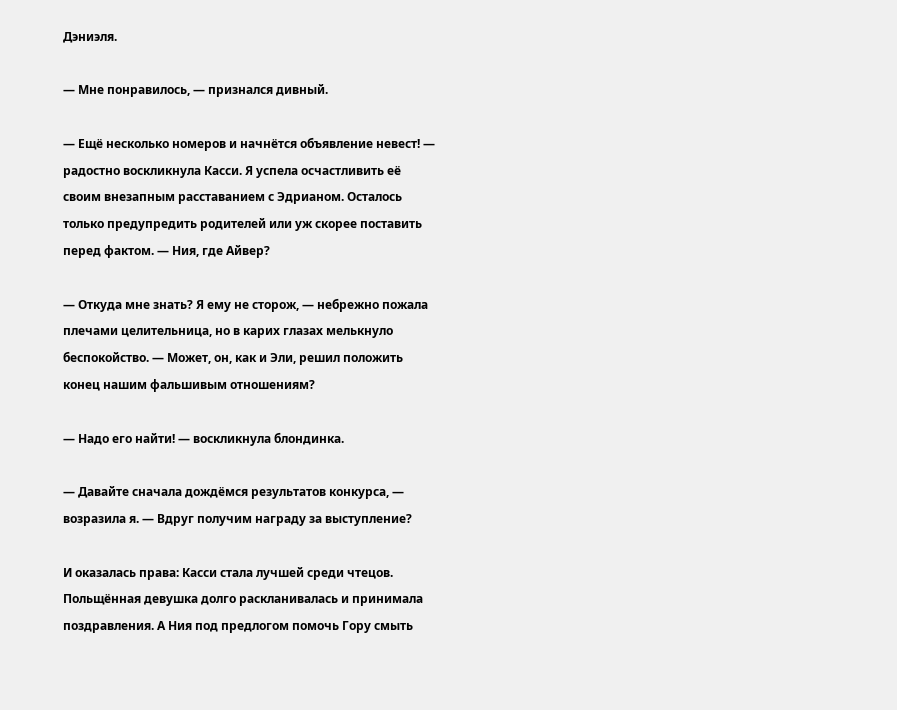Дэниэля.

— Мне понравилось, — признался дивный.

— Ещё несколько номеров и начнётся объявление невест! — радостно воскликнула Касси. Я успела осчастливить её своим внезапным расставанием с Эдрианом. Осталось только предупредить родителей или уж скорее поставить перед фактом. — Ния, где Айвер?

— Откуда мне знать? Я ему не сторож, — небрежно пожала плечами целительница, но в карих глазах мелькнуло беспокойство. — Может, он, как и Эли, решил положить конец нашим фальшивым отношениям?

— Надо его найти! — воскликнула блондинка.

— Давайте сначала дождёмся результатов конкурса, — возразила я. — Вдруг получим награду за выступление?

И оказалась права: Касси стала лучшей среди чтецов. Польщённая девушка долго раскланивалась и принимала поздравления. А Ния под предлогом помочь Гору смыть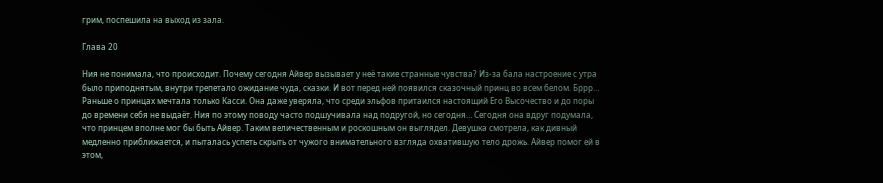грим, поспешила на выход из зала.

Глава 20

Ния не понимала, что происходит. Почему сегодня Айвер вызывает у неё такие странные чувства? Из-за бала настроение с утра было приподнятым, внутри трепетало ожидание чуда, сказки. И вот перед ней появился сказочный принц во всем белом. Бррр… Раньше о принцах мечтала только Касси. Она даже уверяла, что среди эльфов притаился настоящий Его Высочество и до поры до времени себя не выдаёт. Ния по этому поводу часто подшучивала над подругой, но сегодня… Сегодня она вдруг подумала, что принцем вполне мог бы быть Айвер. Таким величественным и роскошным он выглядел. Девушка смотрела, как дивный медленно приближается, и пыталась успеть скрыть от чужого внимательного взгляда охватившую тело дрожь. Айвер помог ей в этом,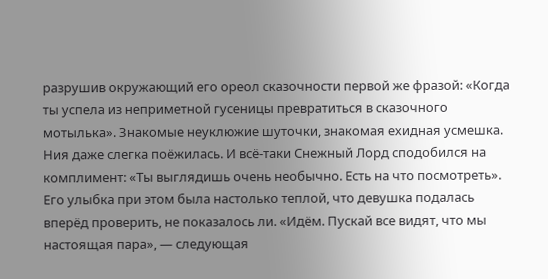разрушив окружающий его ореол сказочности первой же фразой: «Когда ты успела из неприметной гусеницы превратиться в сказочного мотылька». Знакомые неуклюжие шуточки, знакомая ехидная усмешка. Ния даже слегка поёжилась. И всё-таки Снежный Лорд сподобился на комплимент: «Ты выглядишь очень необычно. Есть на что посмотреть». Его улыбка при этом была настолько теплой, что девушка подалась вперёд проверить, не показалось ли. «Идём. Пускай все видят, что мы настоящая пара», — следующая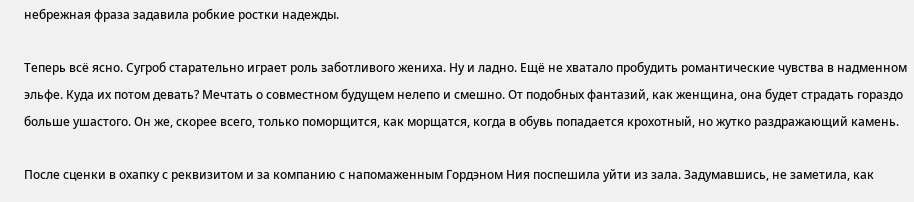небрежная фраза задавила робкие ростки надежды.

Теперь всё ясно. Сугроб старательно играет роль заботливого жениха. Ну и ладно. Ещё не хватало пробудить романтические чувства в надменном эльфе. Куда их потом девать? Мечтать о совместном будущем нелепо и смешно. От подобных фантазий, как женщина, она будет страдать гораздо больше ушастого. Он же, скорее всего, только поморщится, как морщатся, когда в обувь попадается крохотный, но жутко раздражающий камень.

После сценки в охапку с реквизитом и за компанию с напомаженным Гордэном Ния поспешила уйти из зала. Задумавшись, не заметила, как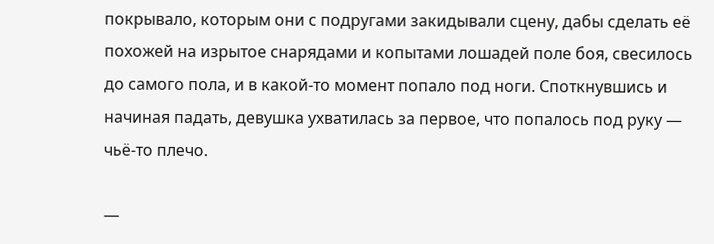покрывало, которым они с подругами закидывали сцену, дабы сделать её похожей на изрытое снарядами и копытами лошадей поле боя, свесилось до самого пола, и в какой-то момент попало под ноги. Споткнувшись и начиная падать, девушка ухватилась за первое, что попалось под руку — чьё-то плечо.

—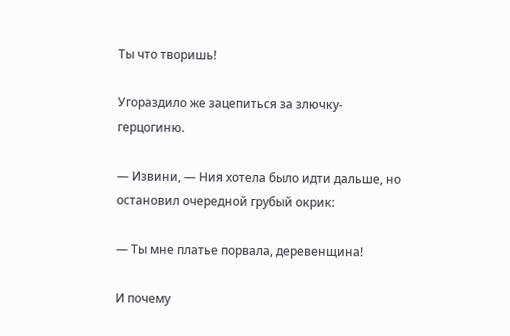Ты что творишь!

Угораздило же зацепиться за злючку-герцогиню.

— Извини, — Ния хотела было идти дальше, но остановил очередной грубый окрик:

— Ты мне платье порвала, деревенщина!

И почему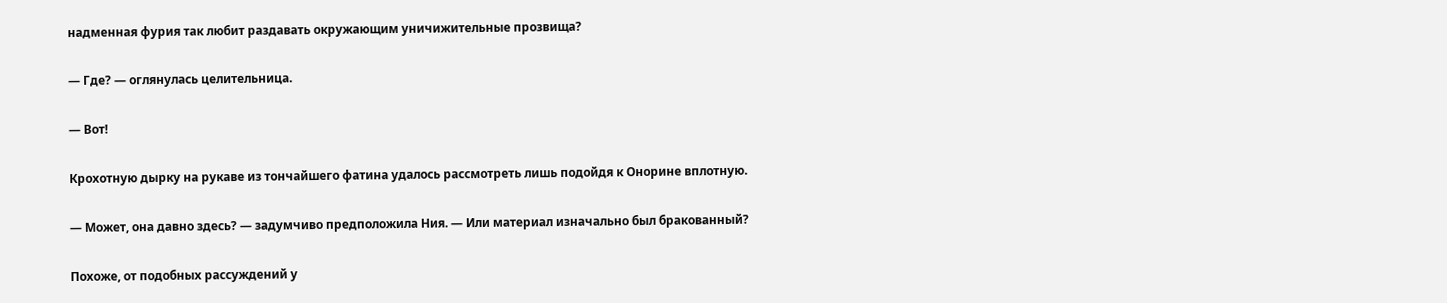надменная фурия так любит раздавать окружающим уничижительные прозвища?

— Где? — оглянулась целительница.

— Вот!

Крохотную дырку на рукаве из тончайшего фатина удалось рассмотреть лишь подойдя к Онорине вплотную.

— Может, она давно здесь? — задумчиво предположила Ния. — Или материал изначально был бракованный?

Похоже, от подобных рассуждений у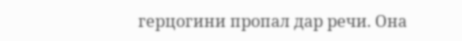герцогини пропал дар речи. Она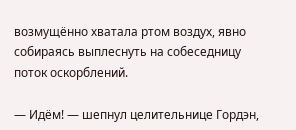возмущённо хватала ртом воздух, явно собираясь выплеснуть на собеседницу поток оскорблений.

— Идём! — шепнул целительнице Гордэн,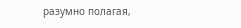разумно полагая,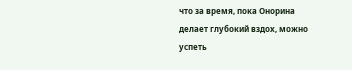что за время, пока Онорина делает глубокий вздох, можно успеть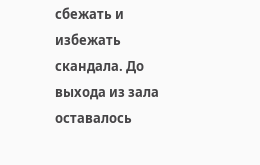сбежать и избежать скандала. До выхода из зала оставалось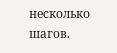несколько шагов.